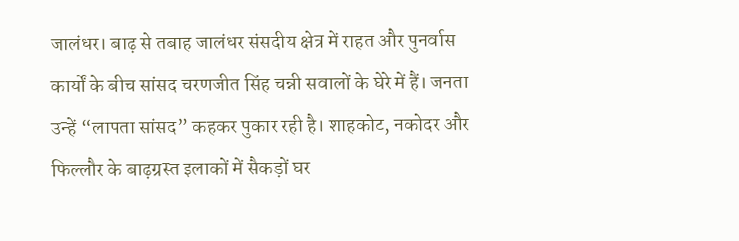जालंधर। बाढ़ से तबाह जालंधर संसदीय क्षेत्र में राहत और पुनर्वास कार्यों के बीच सांसद चरणजीत सिंह चन्नी सवालों के घेरे में हैं। जनता उन्हें “लापता सांसद” कहकर पुकार रही है। शाहकोट, नकोदर और फिल्लौर के बाढ़ग्रस्त इलाकों में सैकड़ों घर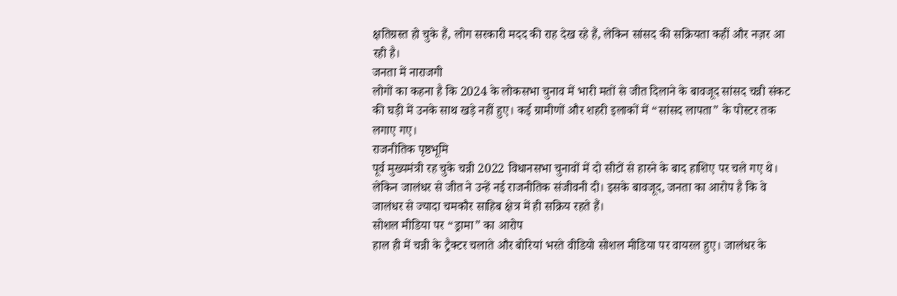क्षतिग्रस्त हो चुके हैं, लोग सरकारी मदद की राह देख रहे हैं, लेकिन सांसद की सक्रियता कहीं और नज़र आ रही है।
जनता में नाराजगी
लोगों का कहना है कि 2024 के लोकसभा चुनाव में भारी मतों से जीत दिलाने के बावजूद सांसद चन्नी संकट की घड़ी में उनके साथ खड़े नहीं हुए। कई ग्रामीणों और शहरी इलाकों में “सांसद लापता” के पोस्टर तक लगाए गए।
राजनीतिक पृष्ठभूमि
पूर्व मुख्यमंत्री रह चुके चन्नी 2022 विधानसभा चुनावों में दो सीटों से हारने के बाद हाशिए पर चले गए थे। लेकिन जालंधर से जीत ने उन्हें नई राजनीतिक संजीवनी दी। इसके बावजूद, जनता का आरोप है कि वे जालंधर से ज्यादा चमकौर साहिब क्षेत्र में ही सक्रिय रहते हैं।
सोशल मीडिया पर “ड्रामा” का आरोप
हाल ही में चन्नी के ट्रैक्टर चलाते और बोरियां भरते वीडियो सोशल मीडिया पर वायरल हुए। जालंधर के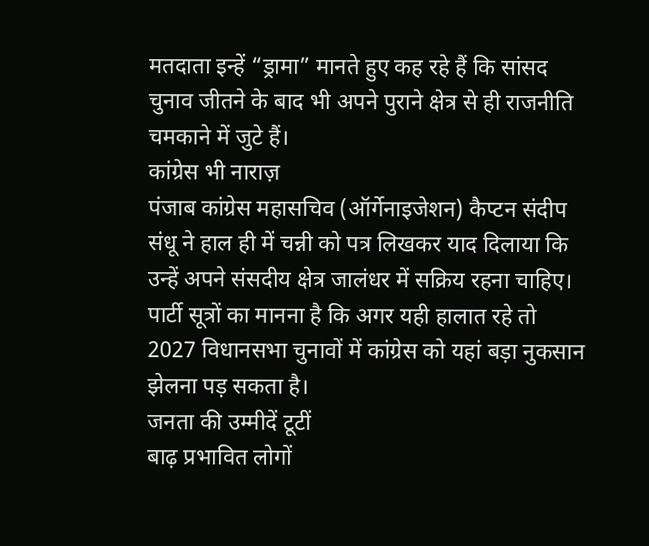मतदाता इन्हें “ड्रामा” मानते हुए कह रहे हैं कि सांसद चुनाव जीतने के बाद भी अपने पुराने क्षेत्र से ही राजनीति चमकाने में जुटे हैं।
कांग्रेस भी नाराज़
पंजाब कांग्रेस महासचिव (ऑर्गेनाइजेशन) कैप्टन संदीप संधू ने हाल ही में चन्नी को पत्र लिखकर याद दिलाया कि उन्हें अपने संसदीय क्षेत्र जालंधर में सक्रिय रहना चाहिए। पार्टी सूत्रों का मानना है कि अगर यही हालात रहे तो 2027 विधानसभा चुनावों में कांग्रेस को यहां बड़ा नुकसान झेलना पड़ सकता है।
जनता की उम्मीदें टूटीं
बाढ़ प्रभावित लोगों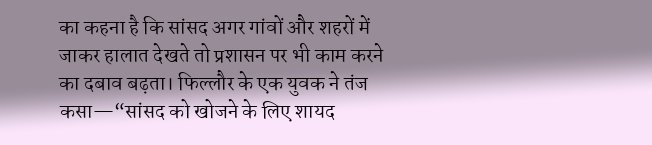का कहना है कि सांसद अगर गांवों और शहरों में जाकर हालात देखते तो प्रशासन पर भी काम करने का दबाव बढ़ता। फिल्लौर के एक युवक ने तंज कसा—“सांसद को खोजने के लिए शायद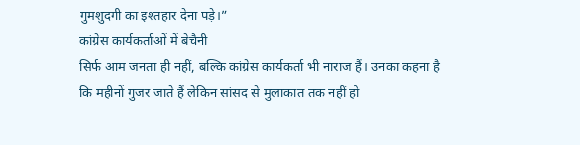गुमशुदगी का इश्तहार देना पड़े।”
कांग्रेस कार्यकर्ताओं में बेचैनी
सिर्फ आम जनता ही नहीं, बल्कि कांग्रेस कार्यकर्ता भी नाराज हैं। उनका कहना है कि महीनों गुजर जाते हैं लेकिन सांसद से मुलाकात तक नहीं हो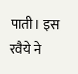पाती। इस रवैये ने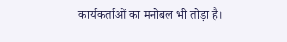कार्यकर्ताओं का मनोबल भी तोड़ा है।